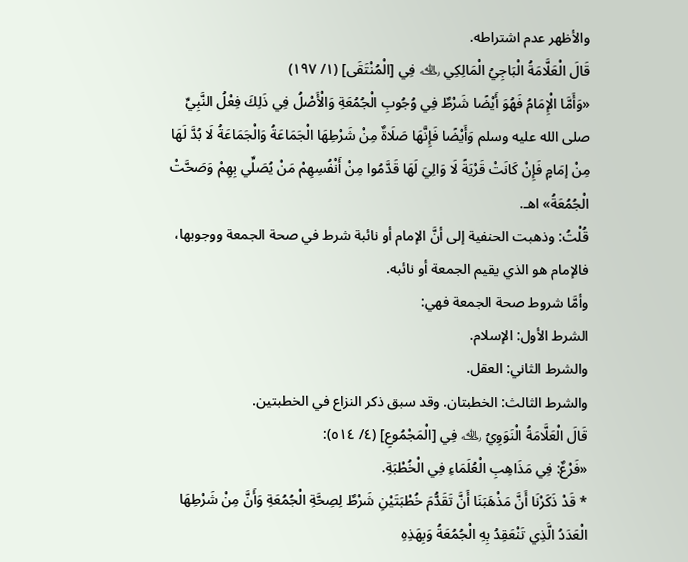والأظهر عدم اشتراطه.
قَالَ الْعَلَّامَةُ الْبَاجِيُ الْمَالِكِي ﵀ فِي [الْمُنْتَقَى] (١/ ١٩٧)
«وَأَمَّا الْإِمَامُ فَهُوَ أَيْضًا شَرْطٌ فِي وُجُوبِ الْجُمُعَةِ وَالْأَصْلُ فِي ذَلِكَ فِعْلُ النَّبِيِّ صلى الله عليه وسلم وَأَيْضًا فَإِنَّهَا صَلَاةٌ مِنْ شَرْطِهَا الْجَمَاعَةُ وَالْجَمَاعَةُ لَا بُدَّ لَهَا مِنْ إمَامٍ فَإِنْ كَانَتْ قَرْيَةً لَا وَالِيَ لَهَا قَدَّمُوا مِنْ أَنْفُسِهِمْ مَنْ يُصَلِّي بِهِمْ وَصَحَّتْ الْجُمُعَةُ» اهـ.
قُلْتُ: وذهبت الحنفية إلى أنَّ الإمام أو نائبة شرط في صحة الجمعة ووجوبها، فالإمام هو الذي يقيم الجمعة أو نائبه.
وأمَّا شروط صحة الجمعة فهي:
الشرط الأول: الإسلام.
والشرط الثاني: العقل.
والشرط الثالث: الخطبتان. وقد سبق ذكر النزاع في الخطبتين.
قَالَ الْعَلَّامَةُ الْنَوَوِيُ ﵀ فِي [الْمَجْمُوعِ] (٤/ ٥١٤):
«فَرْعٌ: فِي مَذَاهِبِ الْعُلَمَاءِ فِي الْخُطْبَةِ.
* قَدْ ذَكَرْنَا أَنَّ مَذْهَبَنَا أَنَّ تَقَدُّمَ خُطْبَتَيْنِ شَرْطٌ لِصِحَّةِ الْجُمُعَةِ وَأَنَّ مِنْ شَرْطِهَا الْعَدَدُ الَّذِي تَنْعَقِدُ بِهِ الْجُمُعَةُ وَبِهَذِهِ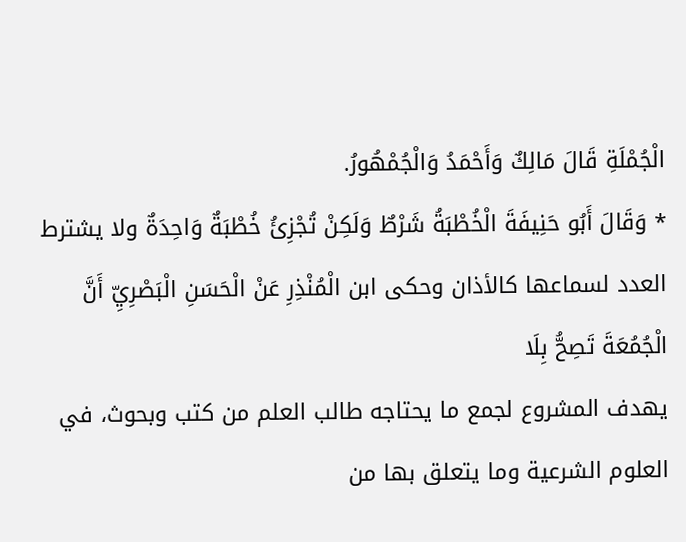الْجُمْلَةِ قَالَ مَالِكٌ وَأَحْمَدُ وَالْجُمْهُورُ.
* وَقَالَ أَبُو حَنِيفَةَ الْخُطْبَةُ شَرْطٌ وَلَكِنْ تُجْزِئُ خُطْبَةٌ وَاحِدَةٌ ولا يشترط العدد لسماعها كالأذان وحكى ابن الْمُنْذِرِ عَنْ الْحَسَنِ الْبَصْرِيِّ أَنَّ الْجُمُعَةَ تَصِحُّ بِلَا
يهدف المشروع لجمع ما يحتاجه طالب العلم من كتب وبحوث، في العلوم الشرعية وما يتعلق بها من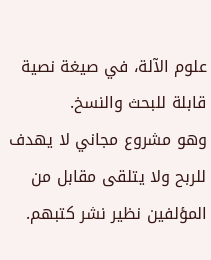علوم الآلة، في صيغة نصية قابلة للبحث والنسخ.
وهو مشروع مجاني لا يهدف للربح ولا يتلقى مقابل من المؤلفين نظير نشر كتبهم.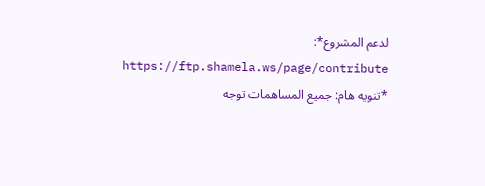لدعم المشروع*: https://ftp.shamela.ws/page/contribute
*تنويه هام: جميع المساهمات توجه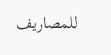للمصاريف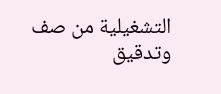التشغيلية من صف وتدقيق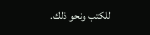للكتب ونحو ذلك.